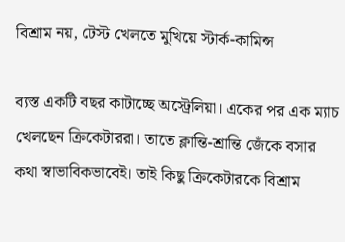বিশ্রাম নয়, টেস্ট খেলতে মুখিয়ে স্টার্ক-কামিন্স

ব্যস্ত একটি বছর কাটাচ্ছে অস্ট্রেলিয়া। একের পর এক ম্যাচ খেলছেন ক্রিকেটাররা। তাতে ক্লান্তি-শ্রান্তি জেঁকে বসার কথা স্বাভাবিকভাবেই। তাই কিছু ক্রিকেটারকে বিশ্রাম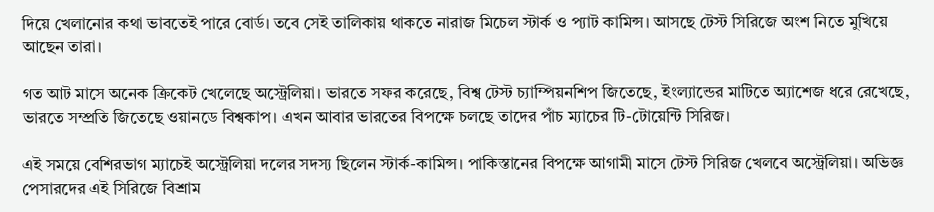দিয়ে খেলানোর কথা ভাবতেই পারে বোর্ড। তবে সেই তালিকায় থাকতে নারাজ মিচেল স্টার্ক ও প্যাট কামিন্স। আসছে টেস্ট সিরিজে অংশ নিতে মুখিয়ে আছেন তারা।

গত আট মাসে অনেক ক্রিকেট খেলেছে অস্ট্রেলিয়া। ভারতে সফর করেছে, বিশ্ব টেস্ট চ্যাম্পিয়নশিপ জিতেছে, ইংল্যান্ডের মাটিতে অ্যাশেজ ধরে রেখেছে, ভারতে সম্প্রতি জিতেছে ওয়ানডে বিশ্বকাপ। এখন আবার ভারতের বিপক্ষে চলছে তাদের পাঁচ ম্যাচের টি-টোয়েন্টি সিরিজ।

এই সময়ে বেশিরভাগ ম্যাচেই অস্ট্রেলিয়া দলের সদস্য ছিলেন স্টার্ক-কামিন্স। পাকিস্তানের বিপক্ষে আগামী মাসে টেস্ট সিরিজ খেলবে অস্ট্রেলিয়া। অভিজ্ঞ পেসারদের এই সিরিজে বিশ্রাম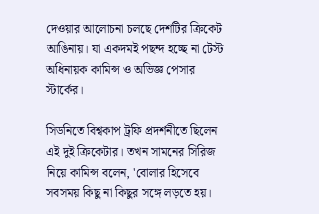দেওয়ার আলোচনা চলছে দেশটির ক্রিকেট আঙিনায়। যা একদমই পছন্দ হচ্ছে না টেস্ট অধিনায়ক কামিন্স ও অভিজ্ঞ পেসার স্টার্কের।

সিডনিতে বিশ্বকাপ ট্রফি প্রদর্শনীতে ছিলেন এই দুই ক্রিকেটার। তখন সামনের সিরিজ নিয়ে কামিন্স বলেন, 'বোলার হিসেবে সবসময় কিছু না কিছুর সঙ্গে লড়তে হয়।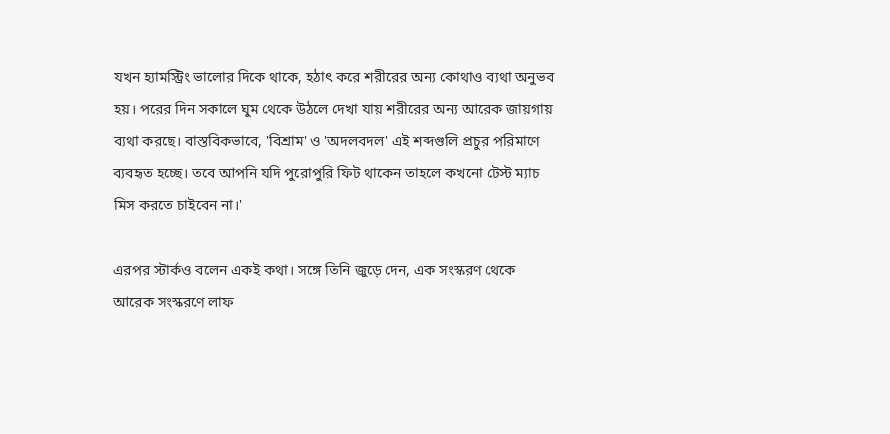যখন হ্যামস্ট্রিং ভালোর দিকে থাকে, হঠাৎ করে শরীরের অন্য কোথাও ব্যথা অনুভব হয়। পরের দিন সকালে ঘুম থেকে উঠলে দেখা যায় শরীরের অন্য আরেক জায়গায় ব্যথা করছে। বাস্তবিকভাবে, 'বিশ্রাম' ও 'অদলবদল' এই শব্দগুলি প্রচুর পরিমাণে ব্যবহৃত হচ্ছে। তবে আপনি যদি পুরোপুরি ফিট থাকেন তাহলে কখনো টেস্ট ম্যাচ মিস করতে চাইবেন না।'

এরপর স্টার্কও বলেন একই কথা। সঙ্গে তিনি জুড়ে দেন, এক সংস্করণ থেকে আরেক সংস্করণে লাফ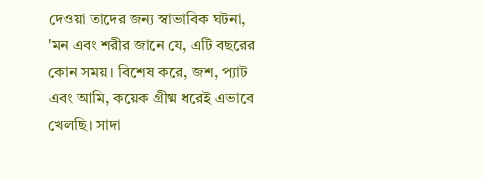দেওয়া তাদের জন্য স্বাভাবিক ঘটনা, 'মন এবং শরীর জানে যে, এটি বছরের কোন সময়। বিশেষ করে, জশ, প্যাট এবং আমি, কয়েক গ্রীষ্ম ধরেই এভাবে খেলছি। সাদা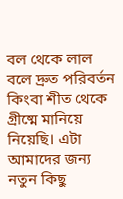বল থেকে লাল বলে দ্রুত পরিবর্তন কিংবা শীত থেকে গ্রীষ্মে মানিয়ে নিয়েছি। এটা আমাদের জন্য নতুন কিছু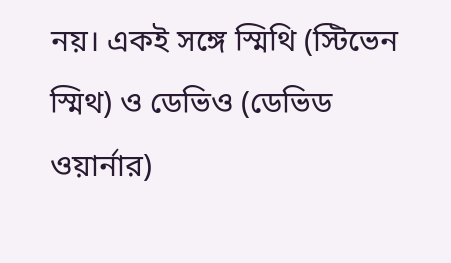নয়। একই সঙ্গে স্মিথি (স্টিভেন স্মিথ) ও ডেভিও (ডেভিড ওয়ার্নার)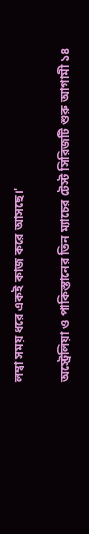লম্বা সময় ধরে একই কাজ করে আসছে।'

অস্ট্রেলিয়া ও পাকিস্তানের তিন ম্যাচের টেস্ট সিরিজটি শুরু আগামী ১৪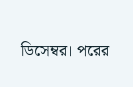ডিসেম্বর। পরের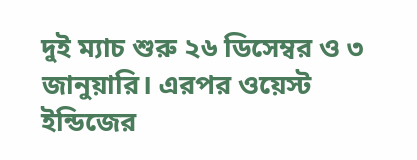দুই ম্যাচ শুরু ২৬ ডিসেম্বর ও ৩ জানুয়ারি। এরপর ওয়েস্ট ইন্ডিজের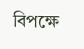বিপক্ষে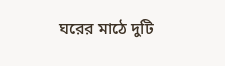ঘরের মাঠে দুটি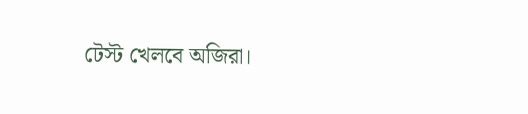টেস্ট খেলবে অজিরা।